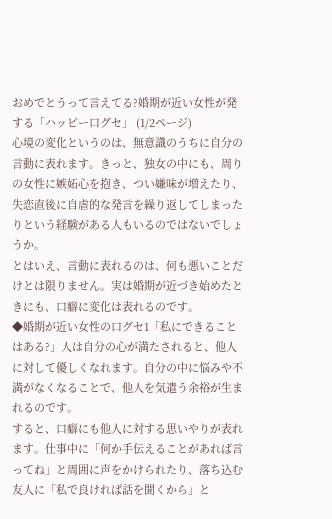おめでとうって言えてる?婚期が近い女性が発する「ハッピー口グセ」 (1/2ページ)
心境の変化というのは、無意識のうちに自分の言動に表れます。きっと、独女の中にも、周りの女性に嫉妬心を抱き、つい嫌味が増えたり、失恋直後に自虐的な発言を繰り返してしまったりという経験がある人もいるのではないでしょうか。
とはいえ、言動に表れるのは、何も悪いことだけとは限りません。実は婚期が近づき始めたときにも、口癖に変化は表れるのです。
◆婚期が近い女性の口グセ1「私にできることはある?」人は自分の心が満たされると、他人に対して優しくなれます。自分の中に悩みや不満がなくなることで、他人を気遣う余裕が生まれるのです。
すると、口癖にも他人に対する思いやりが表れます。仕事中に「何か手伝えることがあれば言ってね」と周囲に声をかけられたり、落ち込む友人に「私で良ければ話を聞くから」と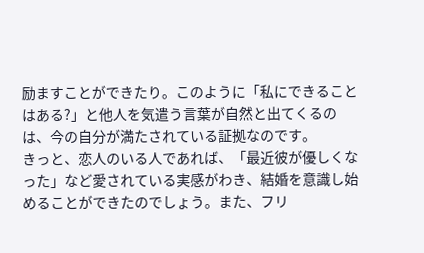励ますことができたり。このように「私にできることはある?」と他人を気遣う言葉が自然と出てくるのは、今の自分が満たされている証拠なのです。
きっと、恋人のいる人であれば、「最近彼が優しくなった」など愛されている実感がわき、結婚を意識し始めることができたのでしょう。また、フリ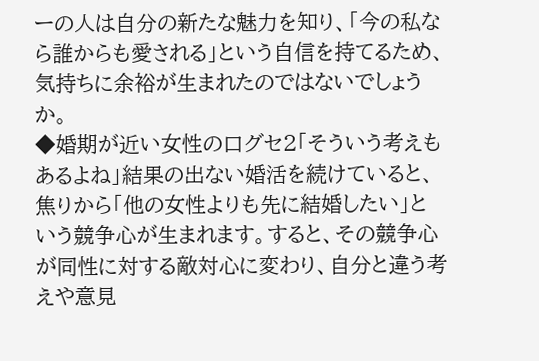ーの人は自分の新たな魅力を知り、「今の私なら誰からも愛される」という自信を持てるため、気持ちに余裕が生まれたのではないでしょうか。
◆婚期が近い女性の口グセ2「そういう考えもあるよね」結果の出ない婚活を続けていると、焦りから「他の女性よりも先に結婚したい」という競争心が生まれます。すると、その競争心が同性に対する敵対心に変わり、自分と違う考えや意見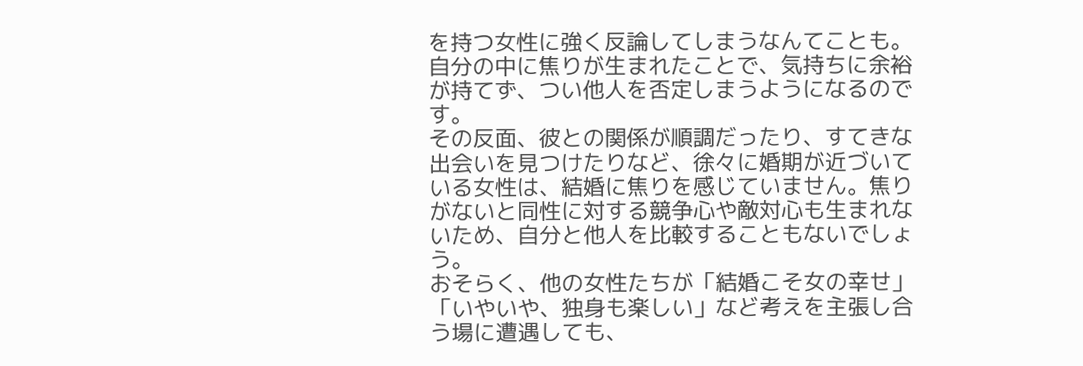を持つ女性に強く反論してしまうなんてことも。自分の中に焦りが生まれたことで、気持ちに余裕が持てず、つい他人を否定しまうようになるのです。
その反面、彼との関係が順調だったり、すてきな出会いを見つけたりなど、徐々に婚期が近づいている女性は、結婚に焦りを感じていません。焦りがないと同性に対する競争心や敵対心も生まれないため、自分と他人を比較することもないでしょう。
おそらく、他の女性たちが「結婚こそ女の幸せ」「いやいや、独身も楽しい」など考えを主張し合う場に遭遇しても、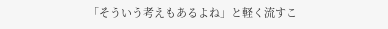「そういう考えもあるよね」と軽く流すこ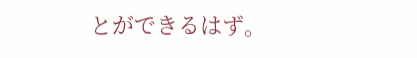とができるはず。